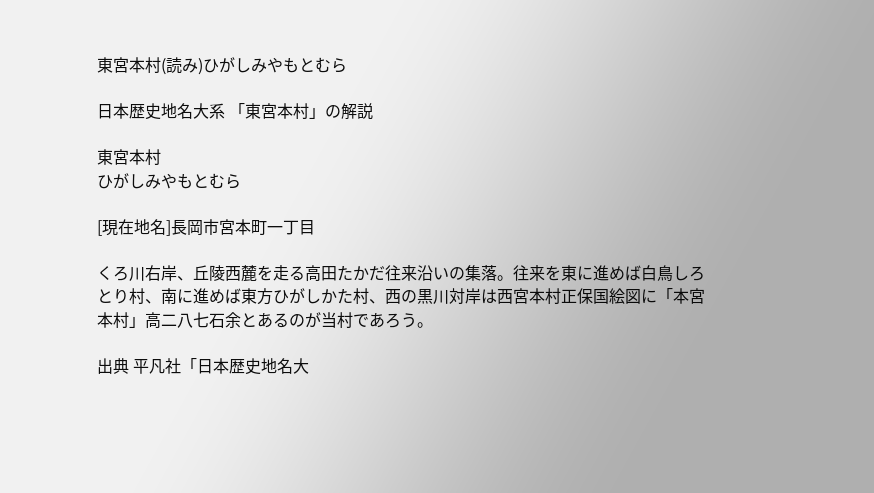東宮本村(読み)ひがしみやもとむら

日本歴史地名大系 「東宮本村」の解説

東宮本村
ひがしみやもとむら

[現在地名]長岡市宮本町一丁目

くろ川右岸、丘陵西麓を走る高田たかだ往来沿いの集落。往来を東に進めば白鳥しろとり村、南に進めば東方ひがしかた村、西の黒川対岸は西宮本村正保国絵図に「本宮本村」高二八七石余とあるのが当村であろう。

出典 平凡社「日本歴史地名大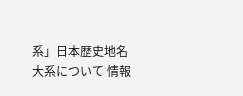系」日本歴史地名大系について 情報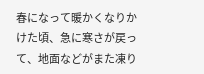春になって暖かくなりかけた頃、急に寒さが戻って、地面などがまた凍り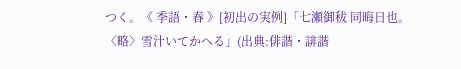つく。《 季語・春 》[初出の実例]「七瀬御秡 同晦日也。〈略〉雪汁いてかへる」(出典:俳諧・誹諧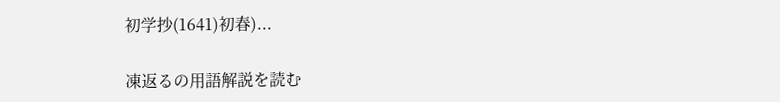初学抄(1641)初春)...

凍返るの用語解説を読む